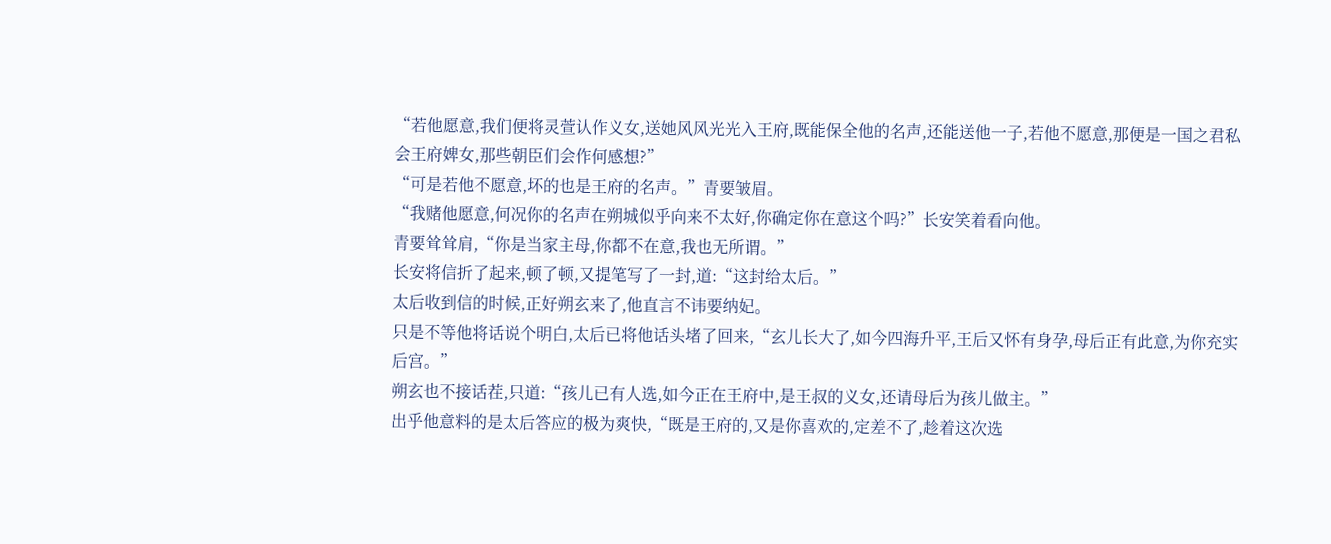“若他愿意,我们便将灵萱认作义女,送她风风光光入王府,既能保全他的名声,还能送他一子,若他不愿意,那便是一国之君私会王府婢女,那些朝臣们会作何感想?”
“可是若他不愿意,坏的也是王府的名声。”青要皱眉。
“我赌他愿意,何况你的名声在朔城似乎向来不太好,你确定你在意这个吗?”长安笑着看向他。
青要耸耸肩,“你是当家主母,你都不在意,我也无所谓。”
长安将信折了起来,顿了顿,又提笔写了一封,道:“这封给太后。”
太后收到信的时候,正好朔玄来了,他直言不讳要纳妃。
只是不等他将话说个明白,太后已将他话头堵了回来,“玄儿长大了,如今四海升平,王后又怀有身孕,母后正有此意,为你充实后宫。”
朔玄也不接话茬,只道:“孩儿已有人选,如今正在王府中,是王叔的义女,还请母后为孩儿做主。”
出乎他意料的是太后答应的极为爽快,“既是王府的,又是你喜欢的,定差不了,趁着这次选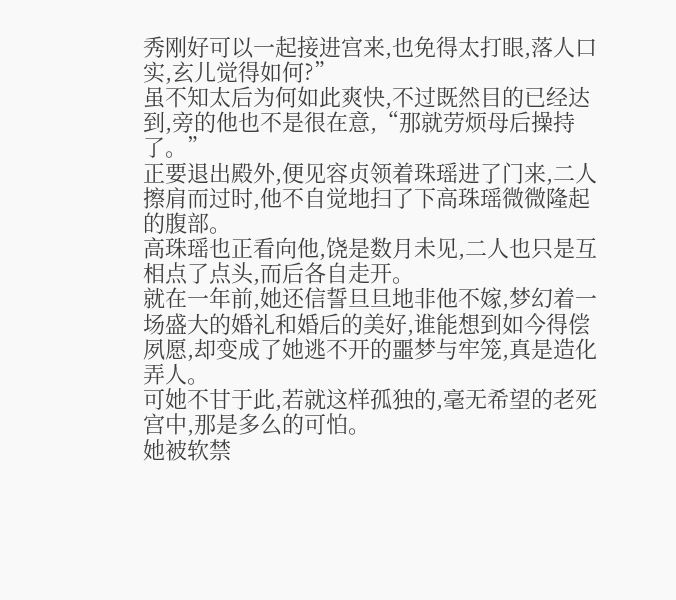秀刚好可以一起接进宫来,也免得太打眼,落人口实,玄儿觉得如何?”
虽不知太后为何如此爽快,不过既然目的已经达到,旁的他也不是很在意,“那就劳烦母后操持了。”
正要退出殿外,便见容贞领着珠瑶进了门来,二人擦肩而过时,他不自觉地扫了下高珠瑶微微隆起的腹部。
高珠瑶也正看向他,饶是数月未见,二人也只是互相点了点头,而后各自走开。
就在一年前,她还信誓旦旦地非他不嫁,梦幻着一场盛大的婚礼和婚后的美好,谁能想到如今得偿夙愿,却变成了她逃不开的噩梦与牢笼,真是造化弄人。
可她不甘于此,若就这样孤独的,毫无希望的老死宫中,那是多么的可怕。
她被软禁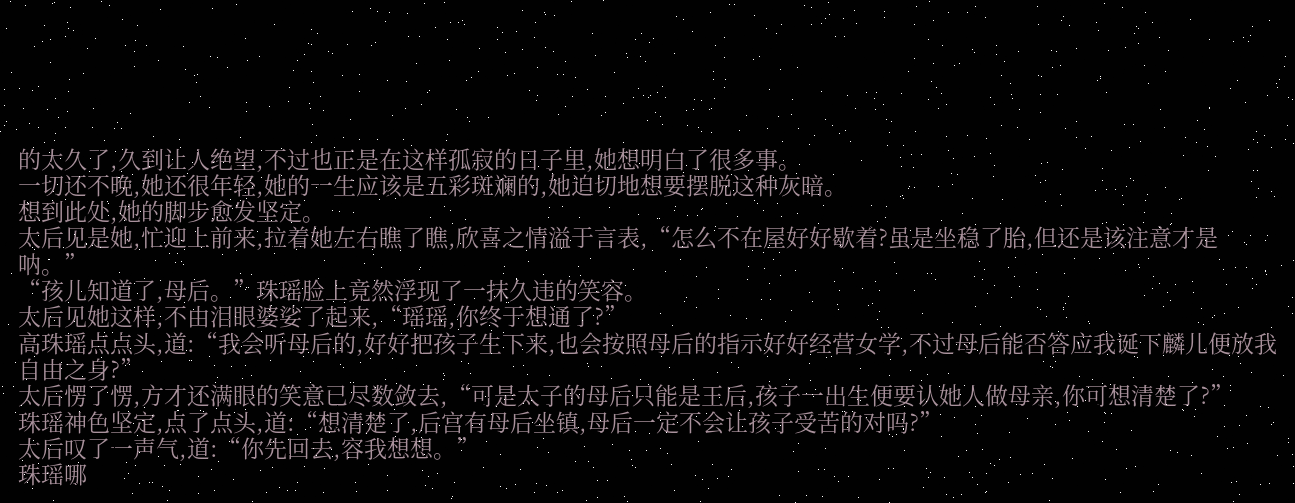的太久了,久到让人绝望,不过也正是在这样孤寂的日子里,她想明白了很多事。
一切还不晚,她还很年轻,她的一生应该是五彩斑斓的,她迫切地想要摆脱这种灰暗。
想到此处,她的脚步愈发坚定。
太后见是她,忙迎上前来,拉着她左右瞧了瞧,欣喜之情溢于言表,“怎么不在屋好好歇着?虽是坐稳了胎,但还是该注意才是呐。”
“孩儿知道了,母后。”珠瑶脸上竟然浮现了一抹久违的笑容。
太后见她这样,不由泪眼婆娑了起来,“瑶瑶,你终于想通了?”
高珠瑶点点头,道:“我会听母后的,好好把孩子生下来,也会按照母后的指示好好经营女学,不过母后能否答应我诞下麟儿便放我自由之身?”
太后愣了愣,方才还满眼的笑意已尽数敛去,“可是太子的母后只能是王后,孩子一出生便要认她人做母亲,你可想清楚了?”
珠瑶神色坚定,点了点头,道:“想清楚了,后宫有母后坐镇,母后一定不会让孩子受苦的对吗?”
太后叹了一声气,道:“你先回去,容我想想。”
珠瑶哪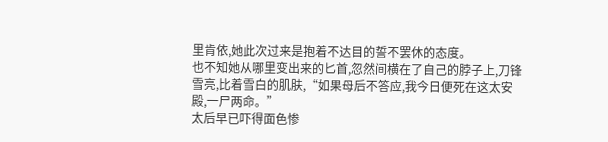里肯依,她此次过来是抱着不达目的誓不罢休的态度。
也不知她从哪里变出来的匕首,忽然间横在了自己的脖子上,刀锋雪亮,比着雪白的肌肤,“如果母后不答应,我今日便死在这太安殿,一尸两命。”
太后早已吓得面色惨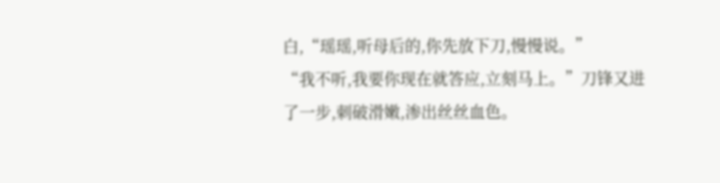白,“瑶瑶,听母后的,你先放下刀,慢慢说。”
“我不听,我要你现在就答应,立刻马上。”刀锋又进了一步,刺破滑嫩,渗出丝丝血色。